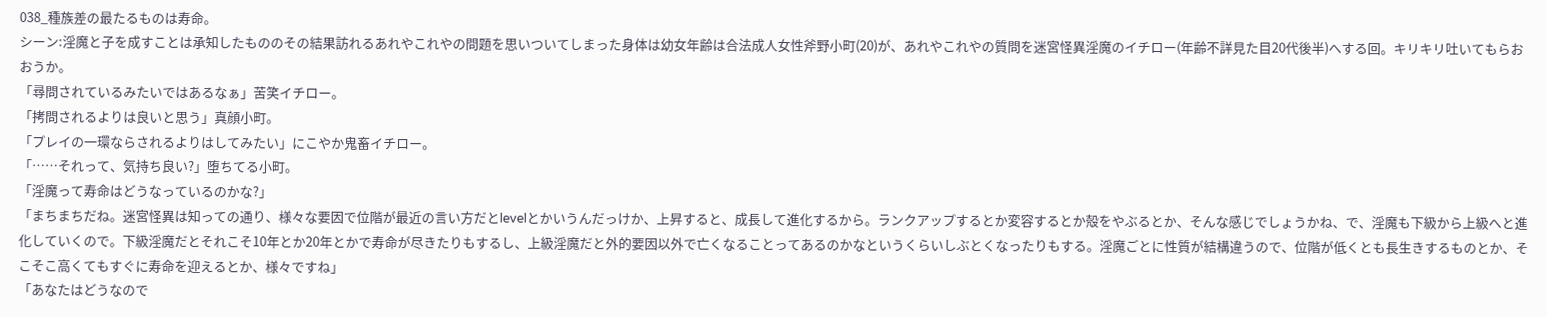038_種族差の最たるものは寿命。
シーン:淫魔と子を成すことは承知したもののその結果訪れるあれやこれやの問題を思いついてしまった身体は幼女年齢は合法成人女性斧野小町(20)が、あれやこれやの質問を迷宮怪異淫魔のイチロー(年齢不詳見た目20代後半)へする回。キリキリ吐いてもらおおうか。
「尋問されているみたいではあるなぁ」苦笑イチロー。
「拷問されるよりは良いと思う」真顔小町。
「プレイの一環ならされるよりはしてみたい」にこやか鬼畜イチロー。
「……それって、気持ち良い?」堕ちてる小町。
「淫魔って寿命はどうなっているのかな?」
「まちまちだね。迷宮怪異は知っての通り、様々な要因で位階が最近の言い方だとlevelとかいうんだっけか、上昇すると、成長して進化するから。ランクアップするとか変容するとか殻をやぶるとか、そんな感じでしょうかね、で、淫魔も下級から上級へと進化していくので。下級淫魔だとそれこそ10年とか20年とかで寿命が尽きたりもするし、上級淫魔だと外的要因以外で亡くなることってあるのかなというくらいしぶとくなったりもする。淫魔ごとに性質が結構違うので、位階が低くとも長生きするものとか、そこそこ高くてもすぐに寿命を迎えるとか、様々ですね」
「あなたはどうなので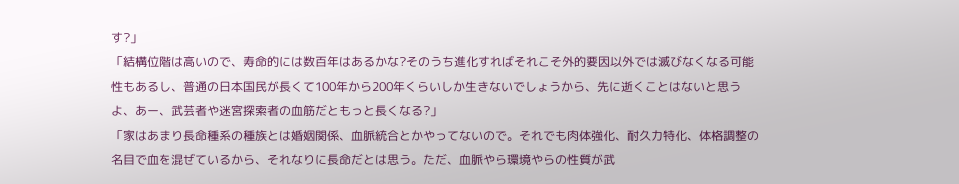す?」
「結構位階は高いので、寿命的には数百年はあるかな?そのうち進化すればそれこそ外的要因以外では滅びなくなる可能性もあるし、普通の日本国民が長くて100年から200年くらいしか生きないでしょうから、先に逝くことはないと思うよ、あー、武芸者や迷宮探索者の血筋だともっと長くなる?」
「家はあまり長命種系の種族とは婚姻関係、血脈統合とかやってないので。それでも肉体強化、耐久力特化、体格調整の名目で血を混ぜているから、それなりに長命だとは思う。ただ、血脈やら環境やらの性質が武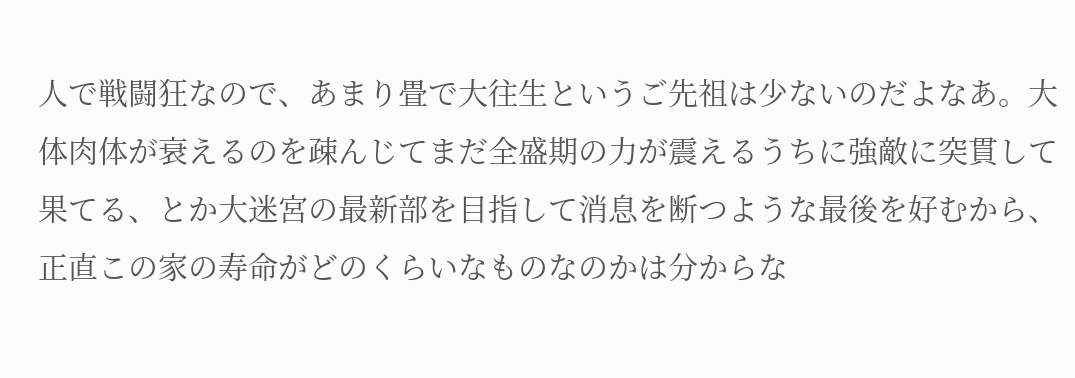人で戦闘狂なので、あまり畳で大往生というご先祖は少ないのだよなあ。大体肉体が衰えるのを疎んじてまだ全盛期の力が震えるうちに強敵に突貫して果てる、とか大迷宮の最新部を目指して消息を断つような最後を好むから、正直この家の寿命がどのくらいなものなのかは分からな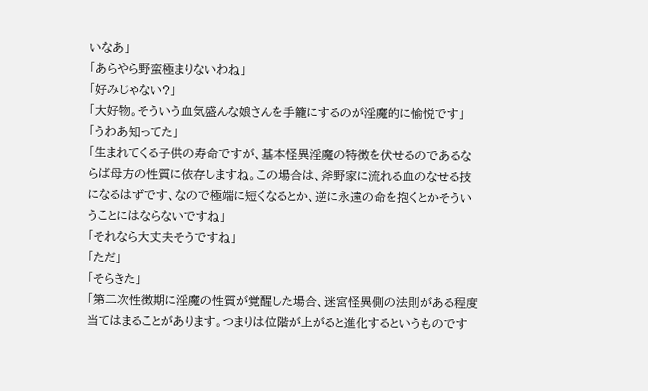いなあ」
「あらやら野蛮極まりないわね」
「好みじゃない?」
「大好物。そういう血気盛んな娘さんを手籠にするのが淫魔的に愉悦です」
「うわあ知ってた」
「生まれてくる子供の寿命ですが、基本怪異淫魔の特徴を伏せるのであるならば母方の性質に依存しますね。この場合は、斧野家に流れる血のなせる技になるはずです、なので極端に短くなるとか、逆に永遠の命を抱くとかそういうことにはならないですね」
「それなら大丈夫そうですね」
「ただ」
「そらきた」
「第二次性徴期に淫魔の性質が覚醒した場合、迷宮怪異側の法則がある程度当てはまることがあります。つまりは位階が上がると進化するというものです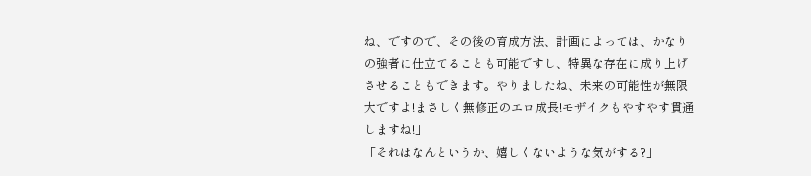ね、ですので、その後の育成方法、計画によっては、かなりの強者に仕立てることも可能ですし、特異な存在に成り上げさせることもできます。やりましたね、未来の可能性が無限大ですよ!まさしく無修正のエロ成長!モザイクもやすやす貫通しますね!」
「それはなんというか、嬉しくないような気がする?」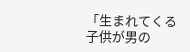「生まれてくる子供が男の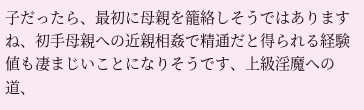子だったら、最初に母親を籠絡しそうではありますね、初手母親への近親相姦で精通だと得られる経験値も凄まじいことになりそうです、上級淫魔への道、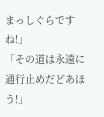まっしぐらですね!」
「その道は永遠に通行止めだどあほう!」